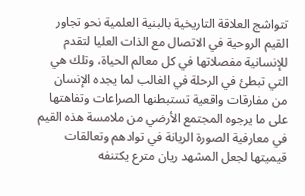تتواشج العلاقة التاريخية بالبنية العلمية نحو تجاور القيم الروحية في الاتصال مع الذات العليا لتقدم للإنسانية مفصلاتها في كل معالم الحياة، وتلك هي التي تبطئ في الرحلة في الغالب لما يجده الإنسان من مفارقات واقعية تستبطنها الصراعات وتفاهتها على ما يرجوه المجتمع الأرضي من ملامسة هذه القيم في معارفية الصورة الريانة في توادهم وتعالقات قيميتها لجعل المشهد ريان مترع يكتنفه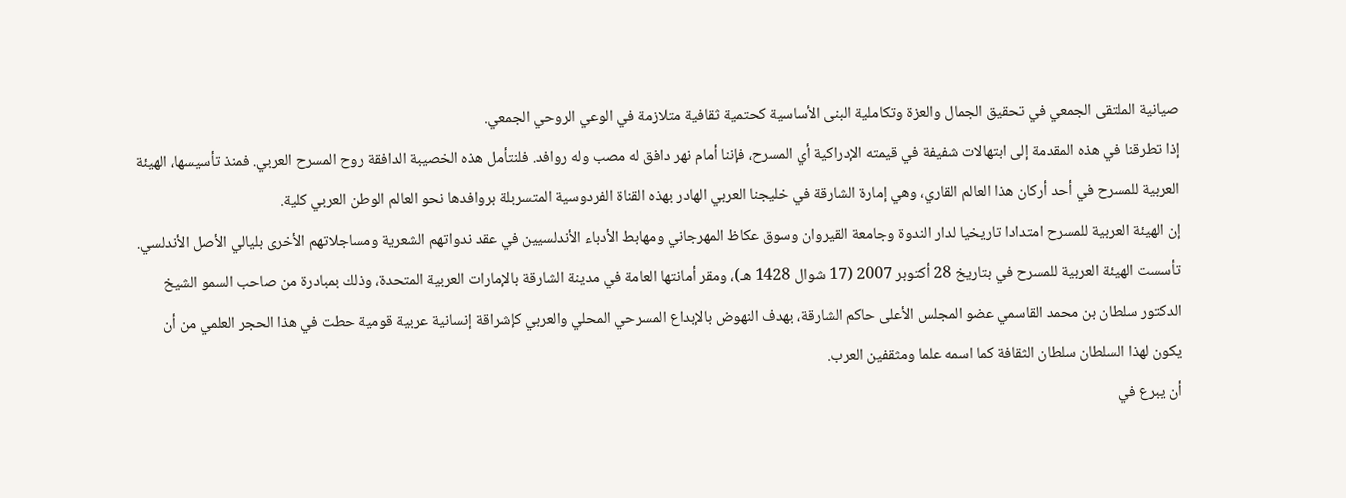صيانية الملتقى الجمعي في تحقيق الجمال والعزة وتكاملية البنى الأساسية كحتمية ثقافية متلازمة في الوعي الروحي الجمعي.
إذا تطرقنا في هذه المقدمة إلى ابتهالات شفيفة في قيمته الإدراكية أي المسرح، فإننا أمام نهر دافق له مصب وله روافد. فلنتأمل هذه الخصيبة الدافقة روح المسرح العربي. فمنذ تأسيسها، الهيئة العربية للمسرح في أحد أركان هذا العالم القاري، وهي إمارة الشارقة في خليجنا العربي الهادر بهذه القناة الفردوسية المتسربلة بروافدها نحو العالم الوطن العربي كلية.
إن الهيئة العربية للمسرح امتدادا تاريخيا لدار الندوة وجامعة القيروان وسوق عكاظ المهرجاني ومهابط الأدباء الأندلسيين في عقد ندواتهم الشعرية ومساجلاتهم الأخرى بليالي الأصل الأندلسي.
تأسست الهيئة العربية للمسرح في بتاريخ 28 أكتوبر 2007 (17 شوال 1428 هـ)، ومقر أمانتها العامة في مدينة الشارقة بالإمارات العربية المتحدة، وذلك بمبادرة من صاحب السمو الشيخ الدكتور سلطان بن محمد القاسمي عضو المجلس الأعلى حاكم الشارقة، بهدف النهوض بالإبداع المسرحي المحلي والعربي كإشراقة إنسانية عربية قومية حطت في هذا الحجر العلمي من أن يكون لهذا السلطان سلطان الثقافة كما اسمه علما ومثقفين العرب.
أن يبرع في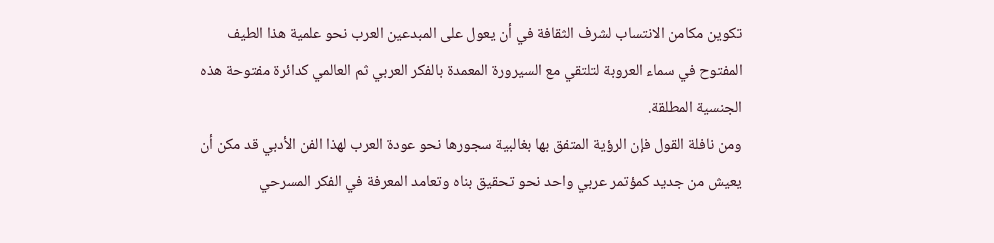تكوين مكامن الانتساب لشرف الثقافة في أن يعول على المبدعين العرب نحو علمية هذا الطيف المفتوح في سماء العروبة لتلتقي مع السيرورة المعمدة بالفكر العربي ثم العالمي كدائرة مفتوحة هذه الجنسية المطلقة.
ومن نافلة القول فإن الرؤية المتفق بها بغالبية سجورها نحو عودة العرب لهذا الفن الأدبي قد مكن أن يعيش من جديد كمؤتمر عربي واحد نحو تحقيق بناه وتعامد المعرفة في الفكر المسرحي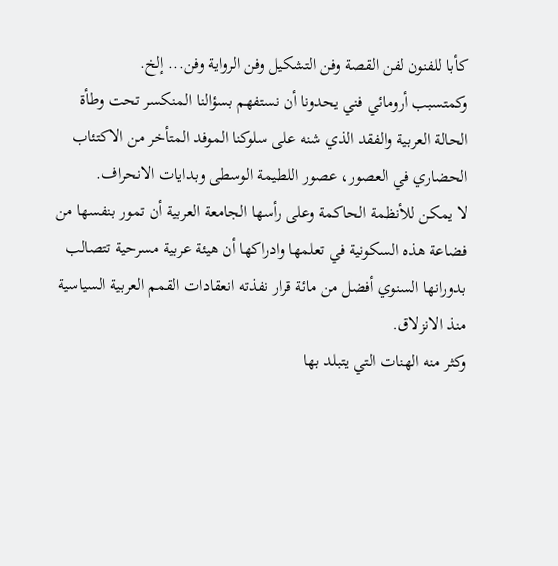كأبا للفنون لفن القصة وفن التشكيل وفن الرواية وفن... إلخ.
وكمتسبب أرومائي فني يحدونا أن نستفهم بسؤالنا المنكسر تحت وطأة الحالة العربية والفقد الذي شنه على سلوكنا الموفد المتأخر من الاكتئاب الحضاري في العصور، عصور اللطيمة الوسطى وبدايات الانحراف.
لا يمكن للأنظمة الحاكمة وعلى رأسها الجامعة العربية أن تمور بنفسها من فضاعة هذه السكونية في تعلمها وادراكها أن هيئة عربية مسرحية تتصالب بدورانها السنوي أفضل من مائة قرار نفذته انعقادات القمم العربية السياسية منذ الانزلاق.
وكثر منه الهنات التي يتبلد بها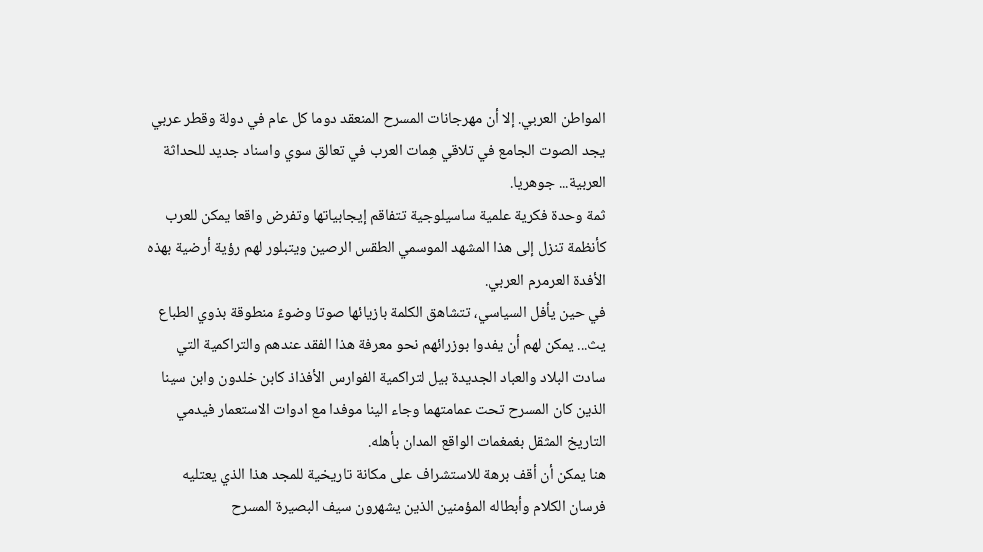المواطن العربي. إلا أن مهرجانات المسرح المنعقد دوما كل عام في دولة وقطر عربي يجد الصوت الجامع في تلاقي هِمات العرب في تعالق سوي واسناد جديد للحداثة العربية... جوهريا.
ثمة وحدة فكرية علمية ساسيلوجية تتفاقم إيجابياتها وتفرض واقعا يمكن للعرب كأنظمة تنزل إلى هذا المشهد الموسمي الطقس الرصين ويتبلور لهم رؤية أرضية بهذه الأفدة العرمرم العربي.
في حين يأفل السياسي، تتشاهق الكلمة بازيائها صوتا وضوءً منطوقة بذوي الطباع يث... يمكن لهم أن يفدوا بوزرائهم نحو معرفة هذا الفقد عندهم والتراكمية التي سادت البلاد والعباد الجديدة بيل لتراكمية الفوارس الأفذاذ كابن خلدون وابن سينا الذين كان المسرح تحت عمامتهما وجاء الينا موفدا مع ادوات الاستعمار فيدمي التاريخ المثقل بغمغمات الواقع المدان بأهله.
هنا يمكن أن أقف برهة للاستشراف على مكانة تاريخية للمجد هذا الذي يعتليه فرسان الكلام وأبطاله المؤمنين الذين يشهرون سيف البصيرة المسرح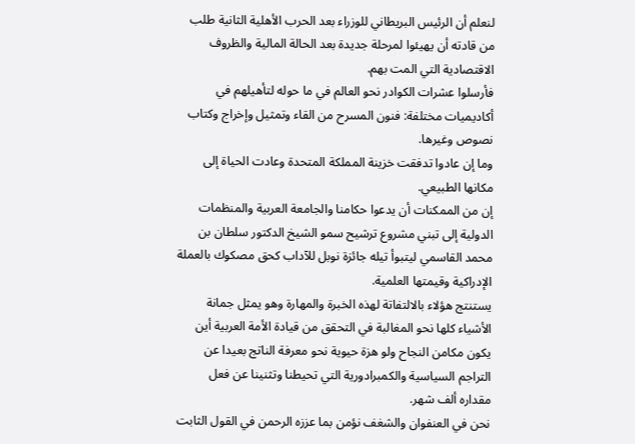لنعلم أن الرئيس البريطاني للوزراء بعد الحرب الأهلية الثانية طلب من قادته أن يهيئوا لمرحلة جديدة بعد الحالة المالية والظروف الاقتصادية التي المت بهم.
فأرسلوا عشرات الكوادر نحو العالم في ما حوله لتأهيلهم في أكاديميات مختلفة: فنون المسرح من القاء وتمثيل وإخراج وكتاب نصوص وغيرها.
وما إن عادوا تدفقت خزينة المملكة المتحدة وعادت الحياة إلى مكانها الطبيعي.
إن من الممكنات أن يدعوا حكامنا والجامعة العربية والمنظمات الدولية إلى تبني مشروع ترشيح سمو الشيخ الدكتور سلطان بن محمد القاسمي ليتبوأ تيله جائزة نوبل للآداب كحق مصكوك بالعملة الإدراكية وقيمتها العلمية.
يستنتج هؤلاء بالالتفاتة لهذه الخبرة والمهارة وهو يمثل جمانة الأشياء كلها نحو المغالبة في التحقق من قيادة الأمة العربية أين يكون مكامن النجاح ولو هزة حيوية نحو معرفة الناتج بعيدا عن التراجم السياسية والكمبرادورية التي تحيطنا وتثنينا عن فعل مقداره ألف شهر.
نحن في العنفوان والشغف نؤمن بما عززه الرحمن في القول الثابت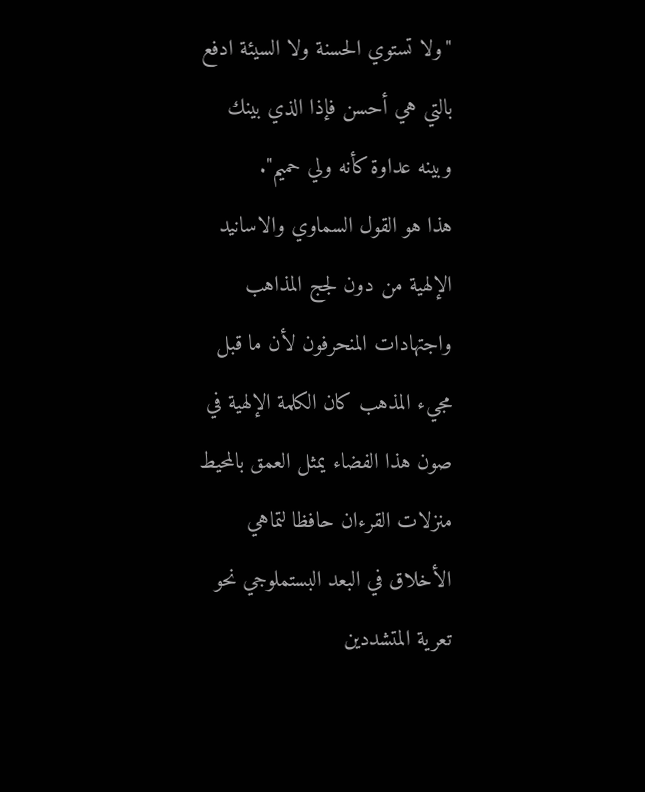"ولا تستوي الحسنة ولا السيئة ادفع بالتي هي أحسن فإذا الذي بينك وبينه عداوة كأنه ولي حميم".
هذا هو القول السماوي والاسانيد الإلهية من دون لجج المذاهب واجتهادات المنحرفون لأن ما قبل مجيء المذهب كان الكلمة الإلهية في صون هذا الفضاء يمثل العمق بالمحيط منزلات القرءان حافظا لتماهي الأخلاق في البعد البستملوجي نحو تعرية المتشددين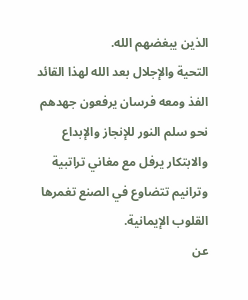الذين يبغضهم الله.
التحية والإجلال بعد الله لهذا القائد الفذ ومعه فرسان يرفعون جهدهم نحو سلم النور للإنجاز والإبداع والابتكار يرفل مع مغاني تراتبية وترانيم تتضاوع في الصنع تغمرها القلوب الإيمانية.
عن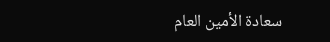سعادة الأمين العام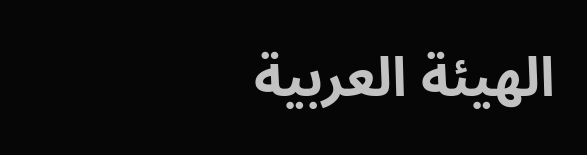الهيئة العربية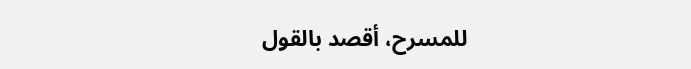للمسرح، أقصد بالقول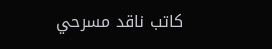كاتب ناقد مسرحي